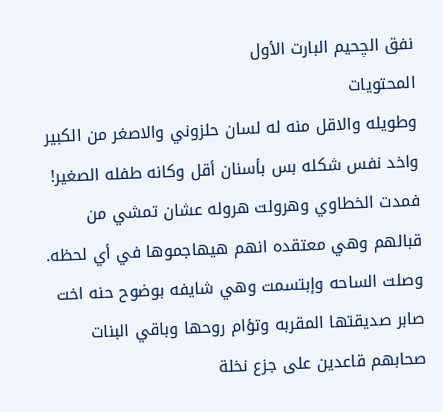نفق الچحيم البارت الأول
المحتويات
وطويله والاقل منه له لسان حلزوني والاصغر من الكبير واخد نفس شكله بس بأسنان أقل وكانه طفله الصغير!
فمدت الخطاوي وهرولت هروله عشان تمشي من قبالهم وهي معتقده انهم هيهاجموها في أي لحظه.
وصلت الساحه وإبتسمت وهي شايفه بوضوح حنه اخت صابر صديقتها المقربه وتؤام روحها وباقي البنات صحابهم قاعدين على جزع نخلة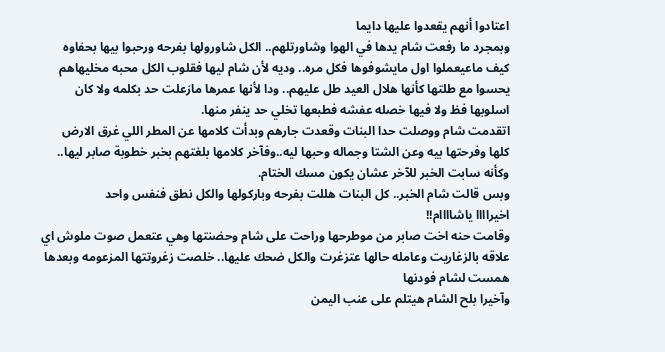اعتادوا أنهم يقعدوا عليها دايما
وبمجرد ما رفعت شام يدها في الهوا وشاورتلهم.. الكل شاورولها بفرحه ورحبوا بيها بحفاوه كيف ماعيعملوا اول مايشوفوها فكل مره.. وديه لأن شام ليها فقلوب الكل محبه مخليهاهم يحسوا مع طلتها كأنها هلال العيد طل عليهم.. ودا لأنها عمرها مازعلت حد بكلمه ولا كان اسلوبها فظ ولا فيها خصله عفشه فطبعها تخلي حد ينفر منها.
اتقدمت شام ووصلت حدا البنات وقعدت جارهم وبدأت كلامها عن المطر اللي غرق الارض كلها وفرحتها بيه وعن الشتا وجماله وحبها ليه..وفآخر كلامها بلغتهم بخبر خطوبة صابر ليها.. وكأنه سابت الخبر للآخر عشان يكون مسك الختام.
وبس قالت شام الخبر.. كل البنات هللت بفرحه وباركولها والكل نطق فنفس واحد
اخيراااا ياشاااام!!
وقامت حنه اخت صابر من موطرحها وراحت على شام وحضنتها وهي عتعمل صوت ملوش اي علاقه بالزغاريت وعامله حالها عتزغرت والكل ضحك عليها.. خلصت زغروتتها المزعومه وبعدها همست لشام فودنها
وآخيرا بلح الشام هيتلم على عنب اليمن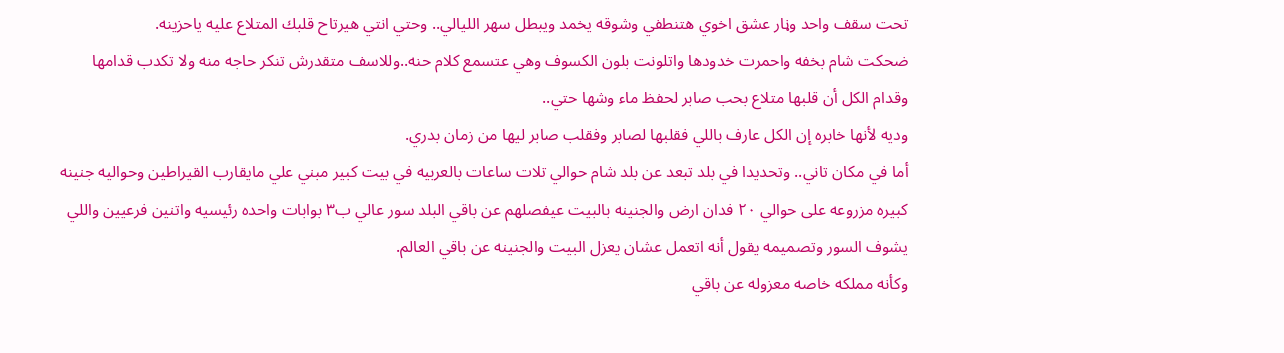تحت سقف واحد وڼار عشق اخوي هتنطفي وشوقه يخمد ويبطل سهر الليالي.. وحتي انتي هيرتاح قلبك المتلاع عليه ياحزينه.
ضحكت شام بخفه واحمرت خدودها واتلونت بلون الكسوف وهي عتسمع كلام حنه..وللاسف متقدرش تنكر حاجه منه ولا تكدب قدامها وقدام الكل أن قلبها متلاع بحب صابر لحفظ ماء وشها حتي..
وديه لأنها خابره إن الكل عارف باللي فقلبها لصابر وفقلب صابر ليها من زمان بدري.
أما في مكان تاني.. وتحديدا في بلد تبعد عن بلد شام حوالي تلات ساعات بالعربيه في بيت كبير مبني علي مايقارب القيراطين وحواليه جنينه كبيره مزروعه على حوالي ٢٠ فدان ارض والجنينه بالبيت عيفصلهم عن باقي البلد سور عالي ب٣ بوابات واحده رئيسيه واتنين فرعيين واللي يشوف السور وتصميمه يقول أنه اتعمل عشان يعزل البيت والجنينه عن باقي العالم.
وكأنه مملكه خاصه معزوله عن باقي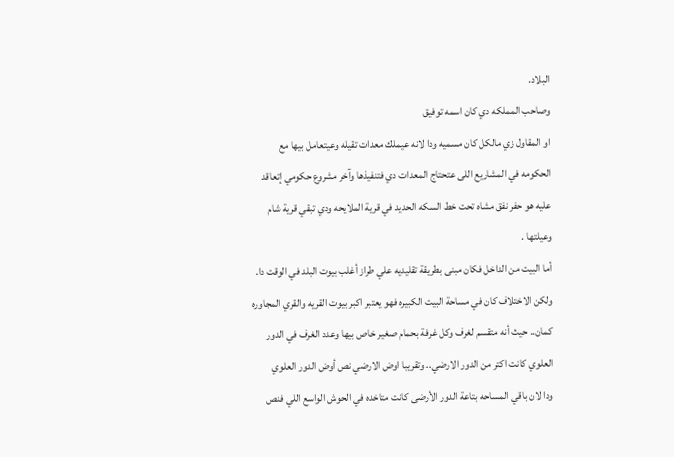البلاد.
وصاحب المملكه دي كان اسمه توفيق
او المقاول زي مالكل كان مسميه ودا لانه عيملك معدات تقيله وعيتعامل بيها مع الحكومه في المشاريع اللى عتحتاج المعدات دي فتنفيذها وآخر مشروع حكومي إتعاقد عليه هو حفر نفق مشاه تحت خط السكه الحديد في قرية الملايحه ودي تبقي قرية شام وعيلتها .
أما البيت من الداخل فكان مبنى بطريقة تقليديه علي طراز أغلب بيوت البلد في الوقت دا.
ولكن الاختلاف كان في مساحة البيت الكبيره فهو يعتبر اكبر بيوت القريه والقري المجاوره كمان.. حيث أنه متقسم لغرف وكل غرفة بحمام صغير خاص بيها وعدد الغرف في الدور العلوي كانت اكتر من الدور الارضي.. وتقريبا اوض الارضي نص أوض الدور العلوي
ودا لان باقي المساحه بتاعة الدور الأرضى كانت متاخده في الحوش الواسع اللي فنص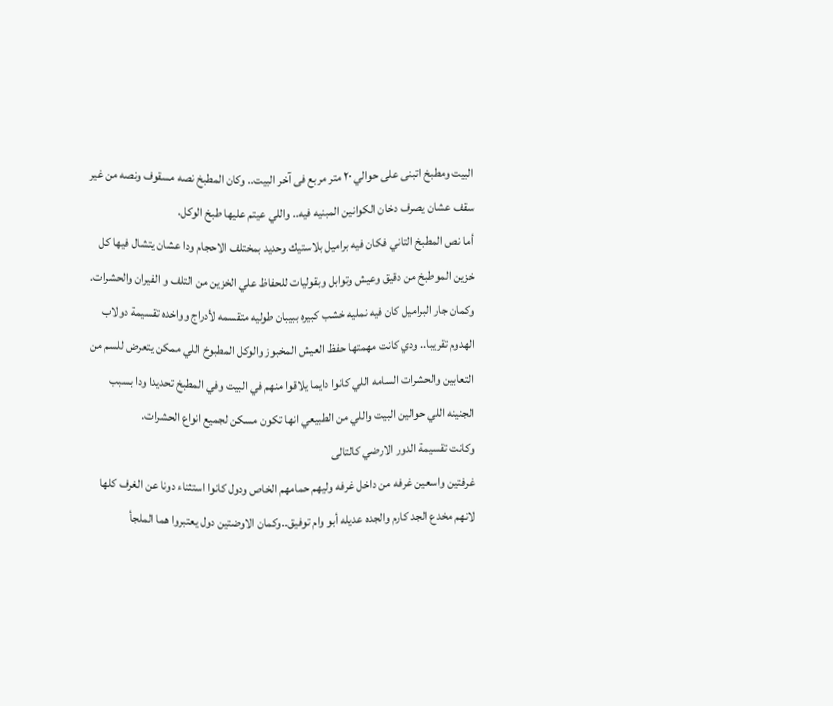البيت ومطبخ اتبنى على حوالي ٢٠ متر مربع فى آخر البيت.. وكان المطبخ نصه مسقوف ونصه من غير سقف عشان يصرف دخان الكوانين المبنيه فيه.. واللي عيتم عليها طبخ الوكل.
أما نص المطبخ التاني فكان فيه براميل بلاستيك وحديد بمختلف الاحجام ودا عشان يتشال فيها كل خزين الموطبخ من دقيق وعيش وتوابل وبقوليات للحفاظ علي الخزين من التلف و الفيران والحشرات.
وكمان جار البراميل كان فيه نمليه خشب كبيره ببيبان طوليه متقسمه لأدراج وواخده تقسيمة دولاب الهدوم تقريبا.. ودي كانت مهمتها حفظ العيش المخبوز والوكل المطبوخ اللي ممكن يتعرض للسم من التعابين والحشرات السامه اللي كانوا دايما يلاقوا منهم في البيت وفي المطبخ تحديدا ودا بسبب الجنينه اللي حوالين البيت واللي من الطبيعي انها تكون مسكن لجميع انواع الحشرات.
وكانت تقسيمة الدور الارضي كالتالى
غرفتين واسعين غرفه من داخل غرفه وليهم حمامهم الخاص ودول كانوا استثناء دونا عن الغرف كلها لانهم مخدع الجد كارم والجده عديله أبو وام توفيق..وكمان الاوضتين دول يعتبروا هما الملجأ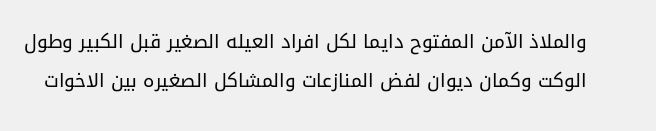والملاذ الآمن المفتوح دايما لكل افراد العيله الصغير قبل الكبير وطول الوكت وكمان ديوان لفض المنازعات والمشاكل الصغيره بين الاخوات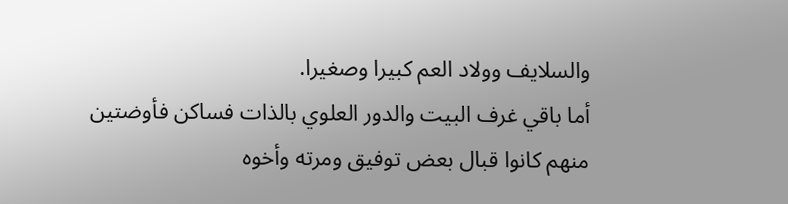والسلايف وولاد العم كبيرا وصغيرا.
أما باقي غرف البيت والدور العلوي بالذات فساكن فأوضتين منهم كانوا قبال بعض توفيق ومرته وأخوه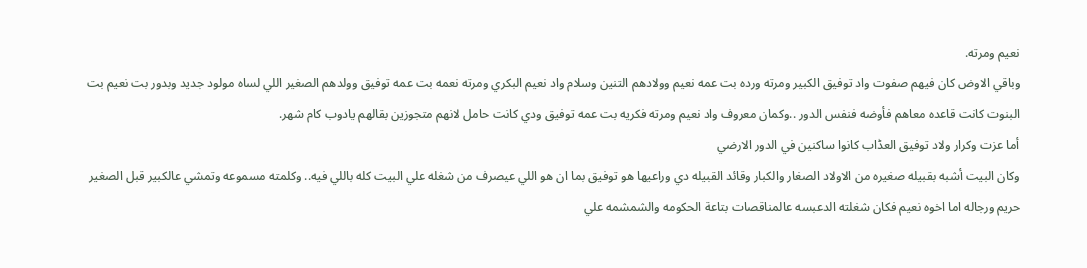نعيم ومرته.
وباقي الاوض كان فيهم صفوت واد توفيق الكبير ومرته ورده بت عمه نعيم وولادهم التنين وسلام واد نعيم البكري ومرته نعمه بت عمه توفيق وولدهم الصغير اللي لساه مولود جديد وبدور بت نعيم بت البنوت كانت قاعده معاهم فأوضه فنفس الدور ..وكمان معروف واد نعيم ومرته فكريه بت عمه توفيق ودي كانت حامل لانهم متجوزين بقالهم يادوب كام شهر.
أما عزت وكرار ولاد توفيق العڈاب كانوا ساكنين في الدور الارضي
وكان البيت أشبه بقبيله صغيره من الاولاد الصغار والكبار وقائد القبيله دي وراعيها هو توفيق بما ان هو اللي عيصرف من شغله علي البيت كله باللي فيه.. وكلمته مسموعه وتمشي عالكبير قبل الصغير حريم ورجاله اما اخوه نعيم فكان شغلته الدعبسه عالمناقصات بتاعة الحكومه والشمشمه علي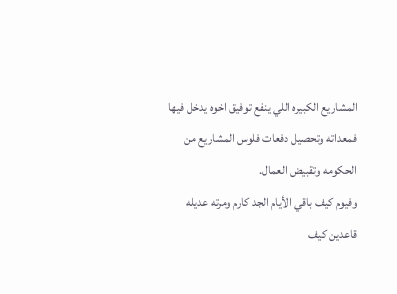المشاريع الكبيره اللي ينفع توفيق اخوه يدخل فيها فمعداته وتحصيل دفعات فلوس المشاريع من الحكومه وتقبيض العمال.
وفيوم كيف باقي الأيام الجد كارم ومرته عديله قاعدين كيف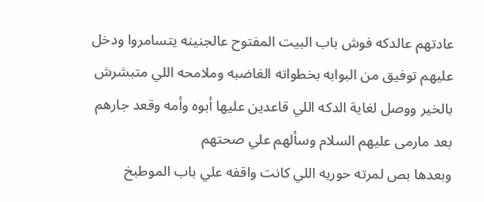عادتهم عالدكه فوش باب البيت المفتوح عالجنينه يتسامروا ودخل عليهم توفيق من البوابه بخطواته الغاضبه وملامحه اللي متبشرش بالخير ووصل لغاية الدكه اللي قاعدين عليها أبوه وأمه وقعد جارهم بعد مارمى عليهم السلام وسألهم علي صحتهم
وبعدها بص لمرته حوريه اللي كانت واقفه علي باب الموطبخ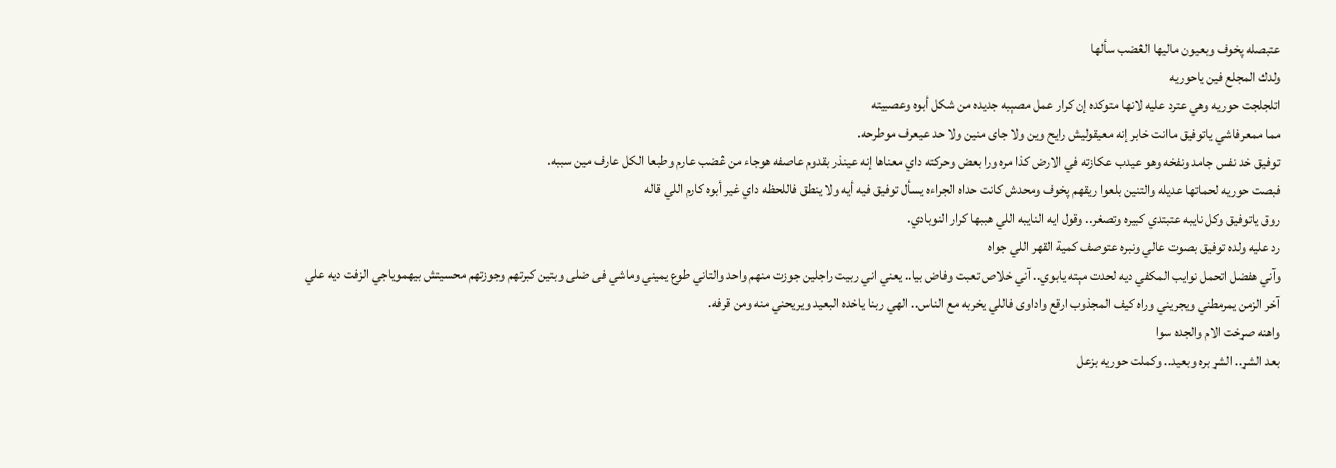عتبصله پخوف وبعيون ماليها الڠضب سألها
ولدك المجلع فين ياحوريه
اتلجلجت حوريه وهي عترد عليه لانها متوكده إن كرار عمل مصېبه جديده من شكل أبوه وعصبيته
مما ممعرفاشي ياتوفيق ماانت خابر إنه معيقوليش رايح وين ولا جاى منين ولا حد عيعرف موطرحه.
توفيق خد نفس جامد ونفخه وهو عيدب عكازته في الارض كذا مره ورا بعض وحركته داي معناها إنه عينذر بقدوم عاصفه هوجاء من ڠضب عارم وطبعا الكل عارف مين سببه.
فبصت حوريه لحماتها عديله والتنين بلعوا ريقهم پخوف ومحدش كانت حداه الجراءه يسأل توفيق فيه أيه ولا ينطق فاللحظه داي غير أبوه كارم اللي قاله
روق ياتوفيق وكل نايبه عتبتدي كبيره وتصغر.. وقول ايه النايبه اللي هببها كرار النوبادي.
رد عليه ولده توفيق بصوت عالي ونبره عتوصف كمية القهر اللي جواه
وآني هفضل اتحمل نوايب المكفي ديه لحدت مېته يابوي.. آني خلاص تعبت وفاض بيا.. يعني اني ربيت راجلين جوزت منهم واحد والتاني طوع يميني وماشي فى ضلى وبتين كبرتهم وجوزتهم محسيتش بيهموياجي الزفت ديه علي آخر الزمن يمرمطني ويجريني وراه كيف المجذوب ارقع واداوى فاللي يخربه مع الناس.. الهي ربنا ياخده البعيد ويريحني منه ومن قرفه.
واهنه صړخت الام والجده سوا
بعد الشړ.. الشړ بره وبعيد.. وكملت حوريه بزعل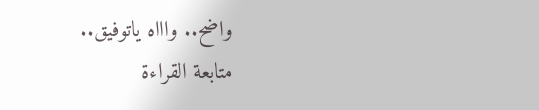واضح.. واااه ياتوفيق..
متابعة القراءة